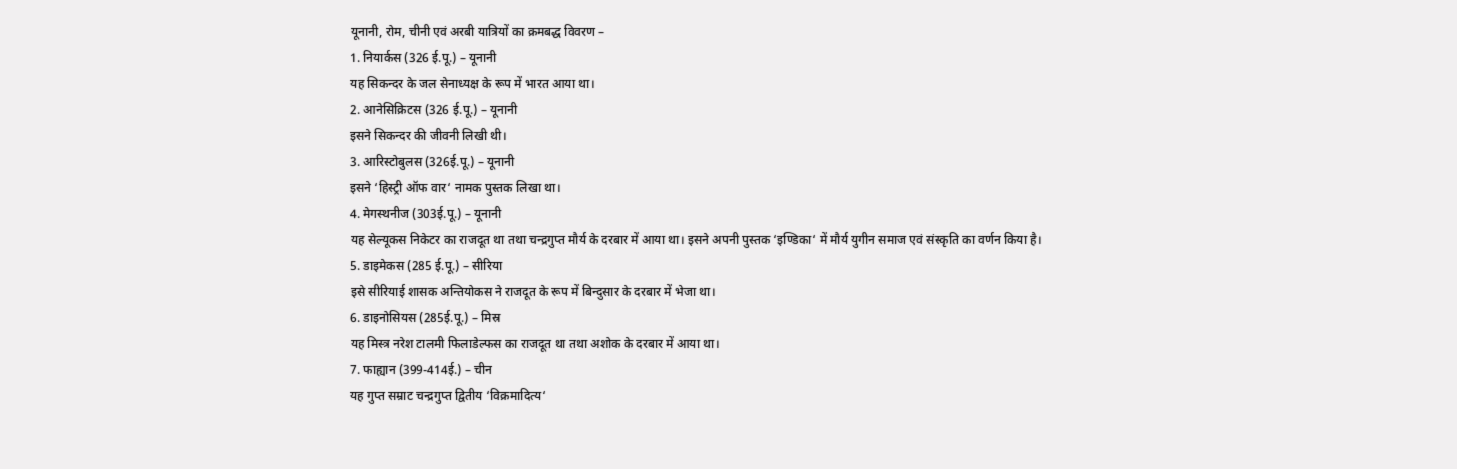यूनानी, रोम, चीनी एवं अरबी यात्रियों का क्रमबद्ध विवरण –
1. नियार्कस (326 ई.पू.) – यूनानी
यह सिकन्दर के जल सेनाध्यक्ष के रूप में भारत आया था।
2. आनेसिक्रिटस (326 ई.पू.) – यूनानी
इसने सिकन्दर की जीवनी लिखी थी।
3. आरिस्टोबुलस (326ई.पू.) – यूनानी
इसने ‘हिस्ट्री ऑफ वार‘ नामक पुस्तक लिखा था।
4. मेगस्थनीज (303ई.पू.) – यूनानी
यह सेल्यूकस निकेटर का राजदूत था तथा चन्द्रगुप्त मौर्य के दरबार में आया था। इसने अपनी पुस्तक ‘इण्डिका‘ में मौर्य युगीन समाज एवं संस्कृति का वर्णन किया है।
5. डाइमेकस (285 ई.पू.) – सीरिया
इसे सीरियाई शासक अन्तियोकस ने राजदूत के रूप में बिन्दुसार के दरबार में भेजा था।
6. डाइनोसियस (285ई.पू.) – मिस्र
यह मिस्त्र नरेश टालमी फिलाडेल्फस का राजदूत था तथा अशोक के दरबार में आया था।
7. फाह्यान (399-414ई.) – चीन
यह गुप्त सम्राट चन्द्रगुप्त द्वितीय ‘विक्रमादित्य‘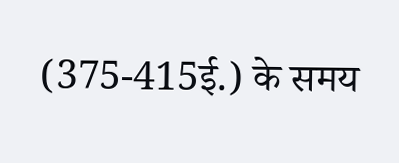(375-415ई.) के समय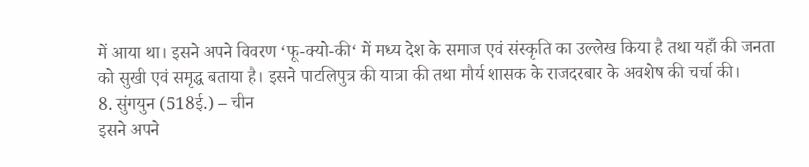में आया था। इसने अपने विवरण ‘फू-क्यो-की‘ में मध्य देश के समाज एवं संस्कृति का उल्लेख किया है तथा यहाँ की जनता को सुखी एवं समृद्ध बताया है। इसने पाटलिपुत्र की यात्रा की तथा मौर्य शासक के राजदरबार के अवशेष की चर्चा की।
8. सुंगयुन (518ई.) – चीन
इसने अपने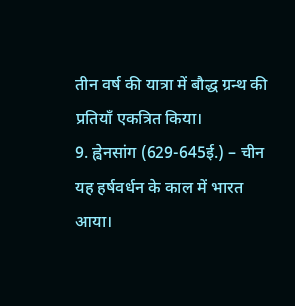तीन वर्ष की यात्रा में बौद्ध ग्रन्थ की प्रतियाँ एकत्रित किया।
9. ह्वेनसांग (629-645ई.) – चीन
यह हर्षवर्धन के काल में भारत आया।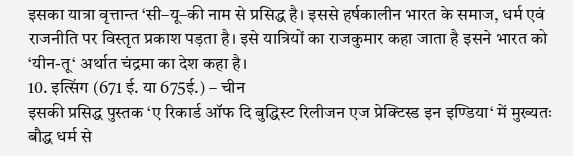इसका यात्रा वृत्तान्त ‘सी–यू–की नाम से प्रसिद्ध है। इससे हर्षकालीन भारत के समाज, धर्म एवं राजनीति पर विस्तृत प्रकाश पड़ता है। इसे यात्रियों का राजकुमार कहा जाता है इसने भारत को ‘यीन-तू‘ अर्थात चंद्रमा का देश कहा है।
10. इत्सिंग (671 ई. या 675ई.) – चीन
इसकी प्रसिद्ध पुस्तक ‘ए रिकार्ड ऑफ दि बुद्धिस्ट रिलीजन एज प्रेक्टिस्ड इन इण्डिया‘ में मुख्यतः बौद्ध धर्म से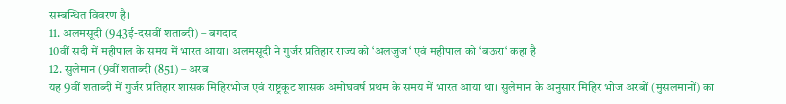सम्बन्धित विवरण है।
11. अलमसूदी (943ई-दसवीं शताब्दी) – बगदाद
10वीं सदी में महीपाल के समय में भारत आया। अलमसूदी ने गुर्जर प्रतिहार राज्य को ‘अलजुज‘ एवं महीपाल को ‘बऊरा‘ कहा है
12. सुलेमान (9वीं शताब्दी (851) – अरब
यह 9वीं शताब्दी में गुर्जर प्रतिहार शासक मिहिरभोज एवं राष्ट्रकूट शासक अमोघवर्ष प्रथम के समय में भारत आया था। सुलेमान के अनुसार मिहिर भोज अरबों (मुसलमानों) का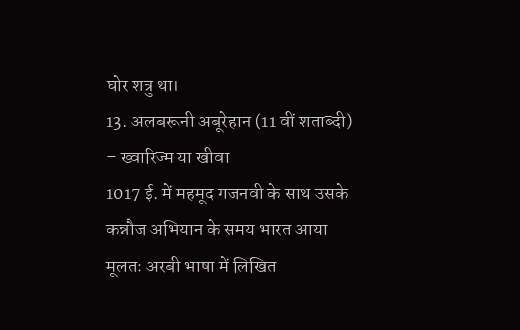घोर शत्रु था।
13. अलबरूनी अबूरेहान (11 वीं शताब्दी) – ख्वारिज्म या खीवा
1017 ई. में महमूद गजनवी के साथ उसके कन्नौज अभियान के समय भारत आया मूलतः अरबी भाषा में लिखित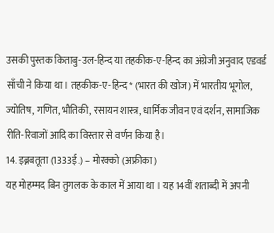उसकी पुस्तक किताबु-उल-हिन्द या तहकीक-ए-हिन्द का अंग्रेजी अनुवाद एडवर्ड साँची ने किया था। तहकीक-ए-हिन्द* (भारत की खोज) में भारतीय भूगोल, ज्योतिष, गणित, भौतिकी, रसायन शास्त्र, धार्मिक जीवन एवं दर्शन, सामाजिक रीति-रिवाजों आदि का विस्तार से वर्णन किया है।
14. इब्नबतूता (1333ई.) – मोरक्को (अफ्रीका)
यह मोहम्मद बिन तुगलक के काल में आया था । यह 14वीं शताब्दी में अपनी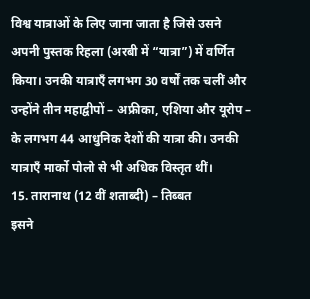विश्व यात्राओं के लिए जाना जाता है जिसे उसने अपनी पुस्तक रिहला (अरबी में “यात्रा”) में वर्णित किया। उनकी यात्राएँ लगभग 30 वर्षों तक चलीं और उन्होंने तीन महाद्वीपों – अफ्रीका, एशिया और यूरोप – के लगभग 44 आधुनिक देशों की यात्रा की। उनकी यात्राएँ मार्को पोलो से भी अधिक विस्तृत थीं।
15. तारानाथ (12 वीं शताब्दी) – तिब्बत
इसने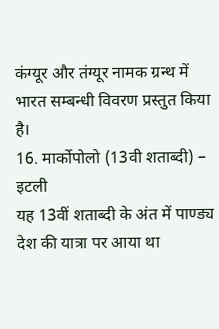कंग्यूर और तंग्यूर नामक ग्रन्थ में भारत सम्बन्धी विवरण प्रस्तुत किया है।
16. मार्कोपोलो (13वी शताब्दी) – इटली
यह 13वीं शताब्दी के अंत में पाण्ड्य देश की यात्रा पर आया था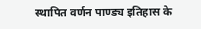स्थापित वर्णन पाण्ड्य इतिहास के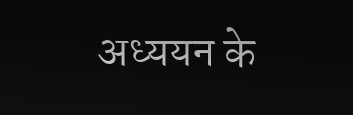अध्ययन के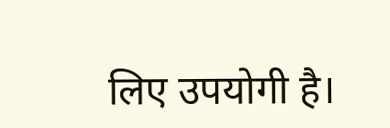लिए उपयोगी है।